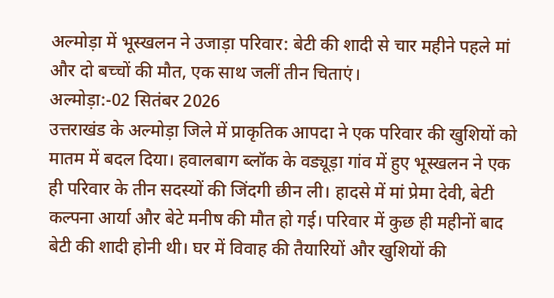अल्मोड़ा में भूस्खलन ने उजाड़ा परिवार: बेटी की शादी से चार महीने पहले मां और दो बच्चों की मौत, एक साथ जलीं तीन चिताएं।
अल्मोड़ा:-02 सितंबर 2026
उत्तराखंड के अल्मोड़ा जिले में प्राकृतिक आपदा ने एक परिवार की खुशियों को मातम में बदल दिया। हवालबाग ब्लॉक के वड्यूड़ा गांव में हुए भूस्खलन ने एक ही परिवार के तीन सदस्यों की जिंदगी छीन ली। हादसे में मां प्रेमा देवी, बेटी कल्पना आर्या और बेटे मनीष की मौत हो गई। परिवार में कुछ ही महीनों बाद बेटी की शादी होनी थी। घर में विवाह की तैयारियों और खुशियों की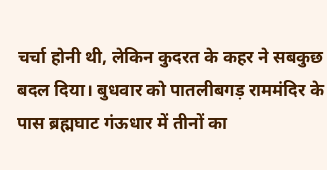चर्चा होनी थी, लेकिन कुदरत के कहर ने सबकुछ बदल दिया। बुधवार को पातलीबगड़ राममंदिर के पास ब्रह्मघाट गंऊधार में तीनों का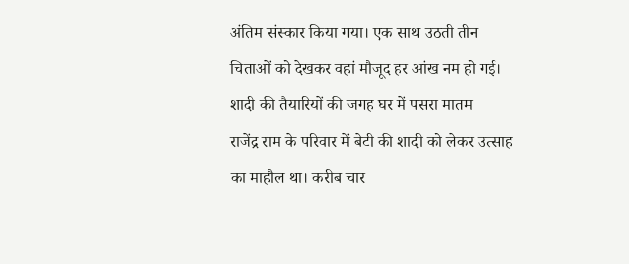अंतिम संस्कार किया गया। एक साथ उठती तीन चिताओं को देखकर वहां मौजूद हर आंख नम हो गई।
शादी की तैयारियों की जगह घर में पसरा मातम
राजेंद्र राम के परिवार में बेटी की शादी को लेकर उत्साह का माहौल था। करीब चार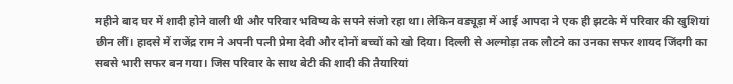महीने बाद घर में शादी होने वाली थी और परिवार भविष्य के सपने संजो रहा था। लेकिन वड्यूड़ा में आई आपदा ने एक ही झटके में परिवार की खुशियां छीन लीं। हादसे में राजेंद्र राम ने अपनी पत्नी प्रेमा देवी और दोनों बच्चों को खो दिया। दिल्ली से अल्मोड़ा तक लौटने का उनका सफर शायद जिंदगी का सबसे भारी सफर बन गया। जिस परिवार के साथ बेटी की शादी की तैयारियां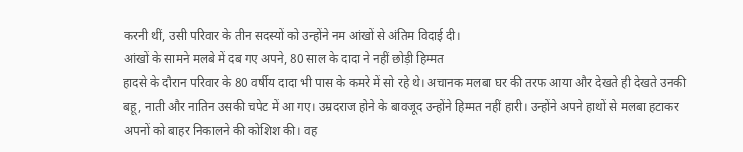करनी थीं, उसी परिवार के तीन सदस्यों को उन्होंने नम आंखों से अंतिम विदाई दी।
आंखों के सामने मलबे में दब गए अपने, 80 साल के दादा ने नहीं छोड़ी हिम्मत
हादसे के दौरान परिवार के 80 वर्षीय दादा भी पास के कमरे में सो रहे थे। अचानक मलबा घर की तरफ आया और देखते ही देखते उनकी बहू, नाती और नातिन उसकी चपेट में आ गए। उम्रदराज होने के बावजूद उन्होंने हिम्मत नहीं हारी। उन्होंने अपने हाथों से मलबा हटाकर अपनों को बाहर निकालने की कोशिश की। वह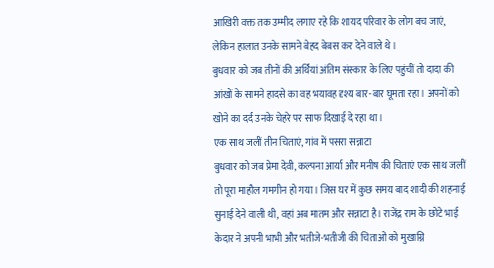आखिरी वक्त तक उम्मीद लगाए रहे कि शायद परिवार के लोग बच जाएं, लेकिन हालात उनके सामने बेहद बेबस कर देने वाले थे।
बुधवार को जब तीनों की अर्थियां अंतिम संस्कार के लिए पहुंचीं तो दादा की आंखों के सामने हादसे का वह भयावह दृश्य बार-बार घूमता रहा। अपनों को खोने का दर्द उनके चेहरे पर साफ दिखाई दे रहा था।
एक साथ जलीं तीन चिताएं, गांव में पसरा सन्नाटा
बुधवार को जब प्रेमा देवी, कल्पना आर्या और मनीष की चिताएं एक साथ जलीं तो पूरा माहौल गमगीन हो गया। जिस घर में कुछ समय बाद शादी की शहनाई सुनाई देने वाली थी, वहां अब मातम और सन्नाटा है। राजेंद्र राम के छोटे भाई केदार ने अपनी भाभी और भतीजे-भतीजी की चिताओं को मुखाग्नि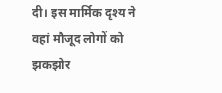दी। इस मार्मिक दृश्य ने वहां मौजूद लोगों को झकझोर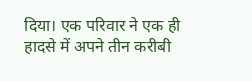दिया। एक परिवार ने एक ही हादसे में अपने तीन करीबी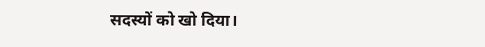सदस्यों को खो दिया।